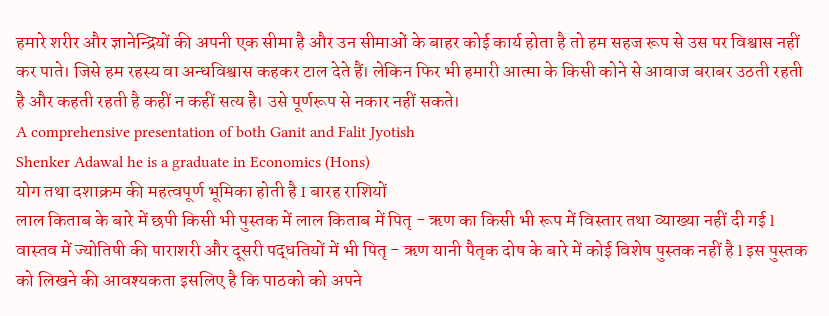हमारे शरीर और ज्ञानेन्द्रियों की अपनी एक सीमा है और उन सीमाओं के बाहर कोई कार्य होता है तो हम सहज रूप से उस पर विश्वास नहीं कर पाते। जिसे हम रहस्य वा अन्धविश्वास कहकर टाल देते हैं। लेकिन फिर भी हमारी आत्मा के किसी कोने से आवाज बराबर उठती रहती है और कहती रहती है कहीं न कहीं सत्य है। उसे पूर्णरूप से नकार नहीं सकते।
A comprehensive presentation of both Ganit and Falit Jyotish
Shenker Adawal he is a graduate in Economics (Hons)
योग तथा दशाक्रम की महत्वपूर्ण भूमिका होती है I बारह राशियों
लाल किताब के बारे में छपी किसी भी पुस्तक में लाल किताब में पितृ - ऋण का किसी भी रूप में विस्तार तथा व्याख्या नहीं दी गई l वास्तव में ज्योतिषी की पाराशरी और दूसरी पद्धतियों में भी पितृ - ऋण यानी पैतृक दोष के बारे में कोई विशेष पुस्तक नहीं है l इस पुस्तक को लिखने की आवश्यकता इसलिए है कि पाठको को अपने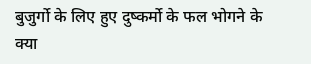बुजुर्गो के लिए हुए दुष्कर्मो के फल भोगने के क्या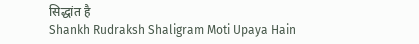सिद्धांत है
Shankh Rudraksh Shaligram Moti Upaya Hain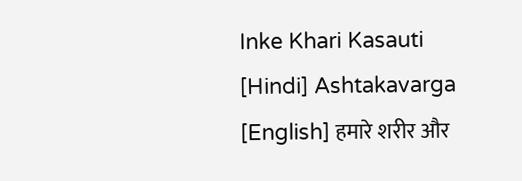Inke Khari Kasauti [Hindi] Ashtakavarga [English] हमारे शरीर और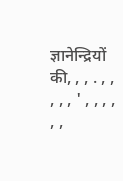ज्ञानेन्द्रियों की, , , . , , , , , ' , , , , , ,